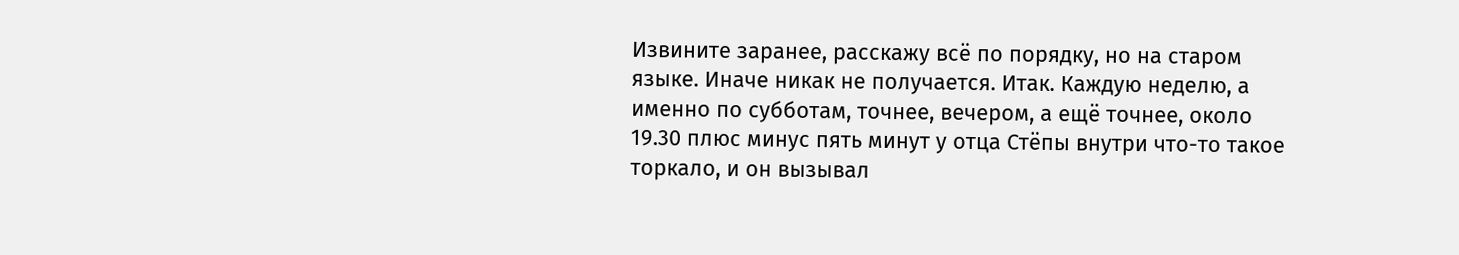Извините заранее, расскажу всё по порядку, но на старом языке. Иначе никак не получается. Итак. Каждую неделю, а именно по субботам, точнее, вечером, а ещё точнее, около 19.30 плюс минус пять минут у отца Стёпы внутри что-то такое торкало, и он вызывал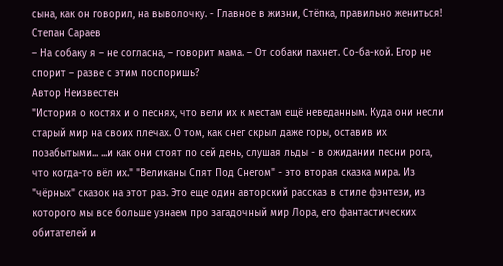сына, как он говорил, на выволочку. - Главное в жизни, Стёпка, правильно жениться!
Степан Сараев
– На собаку я – не согласна, – говорит мама. – От собаки пахнет. Со-ба-кой. Егор не спорит – разве с этим поспоришь?
Автор Неизвестeн
"История о костях и о песнях, что вели их к местам ещё неведанным. Куда они несли старый мир на своих плечах. О том, как снег скрыл даже горы, оставив их позабытыми... ...и как они стоят по сей день, слушая льды - в ожидании песни рога, что когда-то вёл их." "Великаны Спят Под Снегом" - это вторая сказка мира. Из "чёрных" сказок на этот раз. Это еще один авторский рассказ в стиле фэнтези, из которого мы все больше узнаем про загадочный мир Лора, его фантастических обитателей и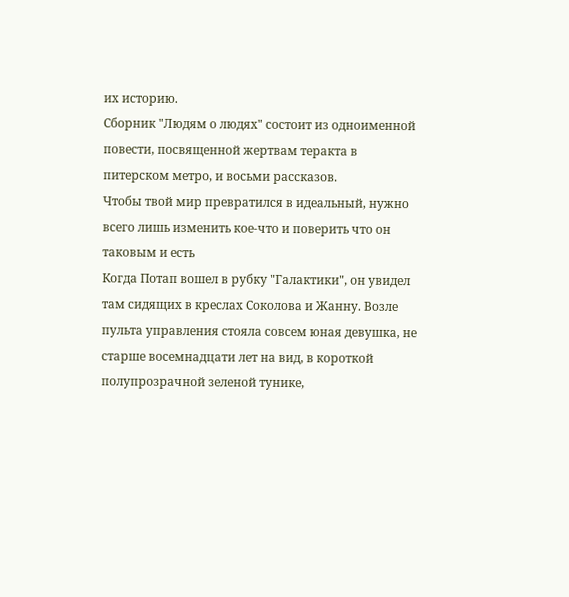их историю.
Сборник "Людям о людях" состоит из одноименной повести, посвященной жертвам теракта в питерском метро, и восьми рассказов.
Чтобы твой мир превратился в идеальный, нужно всего лишь изменить кое-что и поверить что он таковым и есть
Когда Потап вошел в рубку "Галактики", он увидел там сидящих в креслах Соколова и Жанну. Возле пульта управления стояла совсем юная девушка, не старше восемнадцати лет на вид, в короткой полупрозрачной зеленой тунике,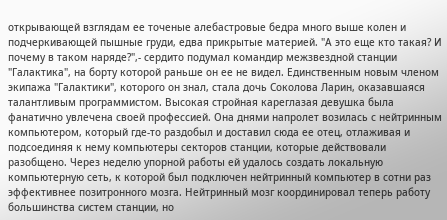открывающей взглядам ее точеные алебастровые бедра много выше колен и подчеркивающей пышные груди, едва прикрытые материей. "А это еще кто такая? И почему в таком наряде?",- сердито подумал командир межзвездной станции "Галактика", на борту которой раньше он ее не видел. Единственным новым членом экипажа "Галактики", которого он знал, стала дочь Соколова Ларин, оказавшаяся талантливым программистом. Высокая стройная кареглазая девушка была фанатично увлечена своей профессией. Она днями напролет возилась с нейтринным компьютером, который где-то раздобыл и доставил сюда ее отец, отлаживая и подсоединяя к нему компьютеры секторов станции, которые действовали разобщено. Через неделю упорной работы ей удалось создать локальную компьютерную сеть, к которой был подключен нейтринный компьютер в сотни раз эффективнее позитронного мозга. Нейтринный мозг координировал теперь работу большинства систем станции, но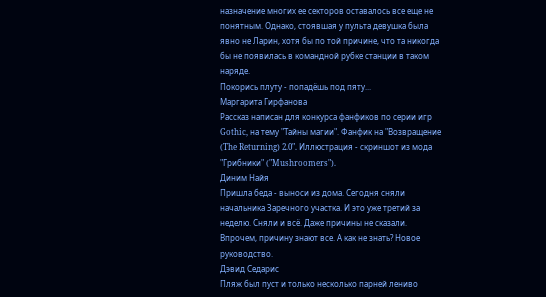назначение многих ее секторов оставалось все еще не понятным. Однако, стоявшая у пульта девушка была явно не Ларин, хотя бы по той причине, что та никогда бы не появилась в командной рубке станции в таком наряде.
Покорись плуту - попадёшь под пяту...
Маргарита Гирфанова
Рассказ написан для конкурса фанфиков по серии игр Gothic, на тему "Тайны магии". Фанфик на "Возвращение (The Returning) 2.0". Иллюстрация - скриншот из мода "Грибники" ("Mushroomers").
Диним Найя
Пришла беда - выноси из дома. Сегодня сняли начальника Заречного участка. И это уже третий за неделю. Сняли и всё. Даже причины не сказали. Впрочем, причину знают все. А как не знать? Новое руководство.
Дэвид Седарис
Пляж был пуст и только несколько парней лениво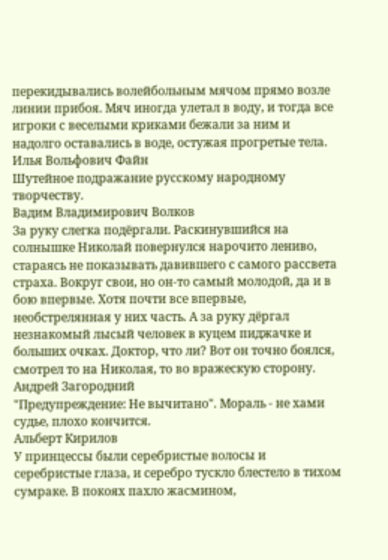перекидывались волейбольным мячом прямо возле линии прибоя. Мяч иногда улетал в воду, и тогда все игроки с веселыми криками бежали за ним и надолго оставались в воде, остужая прогретые тела.
Илья Вольфович Файн
Шутейное подражание русскому народному творчеству.
Вадим Владимирович Волков
За руку слегка подёргали. Раскинувшийся на солнышке Николай повернулся нарочито лениво, стараясь не показывать давившего с самого рассвета страха. Вокруг свои, но он-то самый молодой, да и в бою впервые. Хотя почти все впервые, необстрелянная у них часть. А за руку дёргал незнакомый лысый человек в куцем пиджачке и больших очках. Доктор, что ли? Вот он точно боялся, смотрел то на Николая, то во вражескую сторону.
Андрей Загородний
"Предупреждение: Не вычитано". Мораль - не хами судье, плохо кончится.
Альберт Кирилов
У принцессы были серебристые волосы и серебристые глаза, и серебро тускло блестело в тихом сумраке. В покоях пахло жасмином,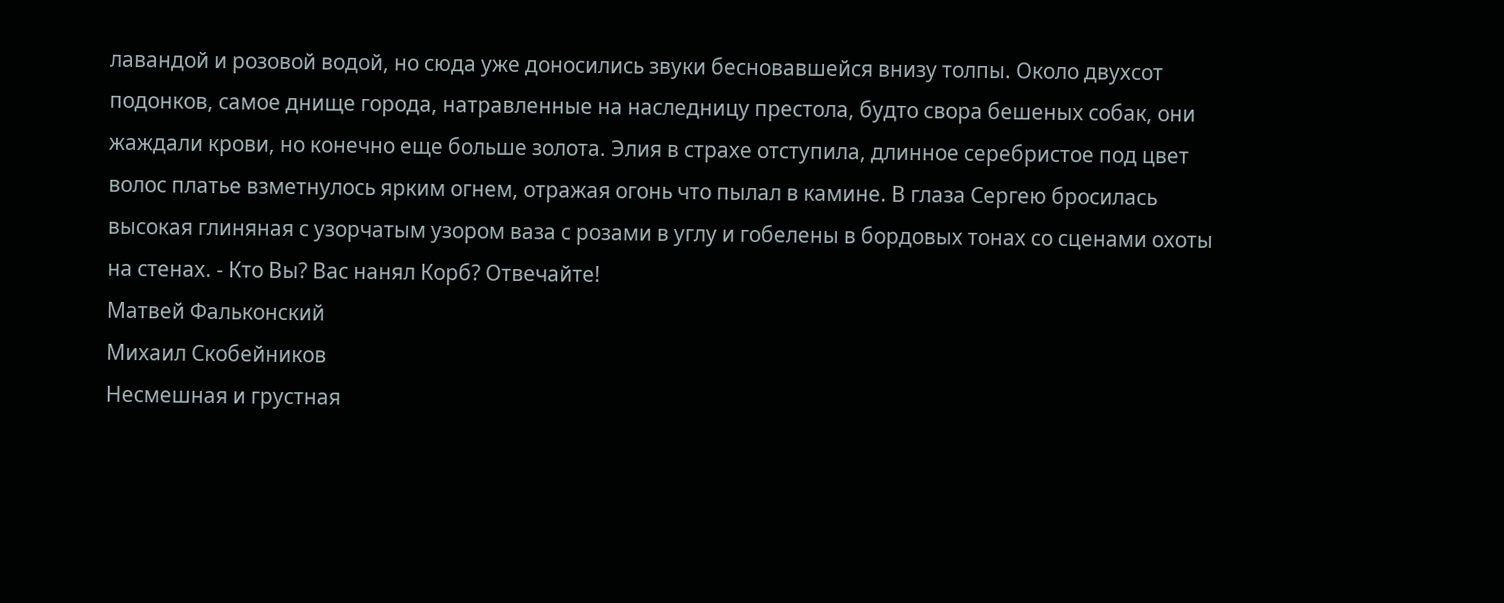лавандой и розовой водой, но сюда уже доносились звуки бесновавшейся внизу толпы. Около двухсот подонков, самое днище города, натравленные на наследницу престола, будто свора бешеных собак, они жаждали крови, но конечно еще больше золота. Элия в страхе отступила, длинное серебристое под цвет волос платье взметнулось ярким огнем, отражая огонь что пылал в камине. В глаза Сергею бросилась высокая глиняная с узорчатым узором ваза с розами в углу и гобелены в бордовых тонах со сценами охоты на стенах. - Кто Вы? Вас нанял Корб? Отвечайте!
Матвей Фальконский
Михаил Скобейников
Несмешная и грустная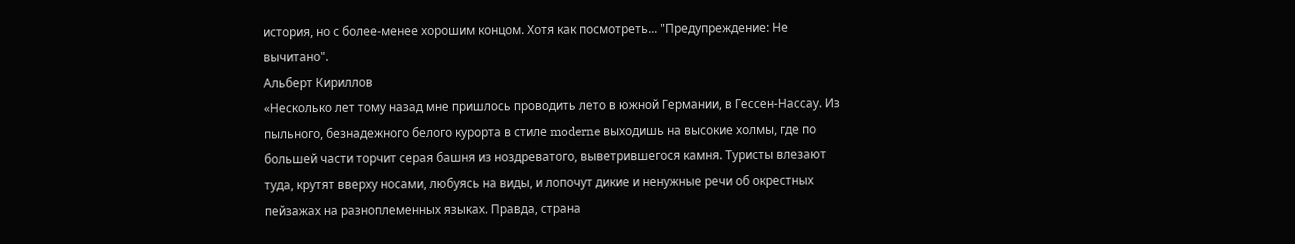история, но с более-менее хорошим концом. Хотя как посмотреть... "Предупреждение: Не вычитано".
Альберт Кириллов
«Несколько лет тому назад мне пришлось проводить лето в южной Германии, в Гессен-Нассау. Из пыльного, безнадежного белого курорта в стиле moderne выходишь на высокие холмы, где по большей части торчит серая башня из ноздреватого, выветрившегося камня. Туристы влезают туда, крутят вверху носами, любуясь на виды, и лопочут дикие и ненужные речи об окрестных пейзажах на разноплеменных языках. Правда, страна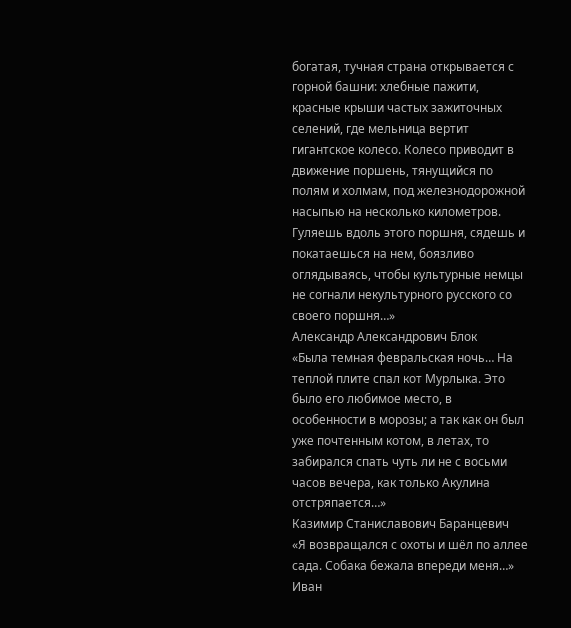богатая, тучная страна открывается с горной башни: хлебные пажити, красные крыши частых зажиточных селений, где мельница вертит гигантское колесо. Колесо приводит в движение поршень, тянущийся по полям и холмам, под железнодорожной насыпью на несколько километров. Гуляешь вдоль этого поршня, сядешь и покатаешься на нем, боязливо оглядываясь, чтобы культурные немцы не согнали некультурного русского со своего поршня…»
Александр Александрович Блок
«Была темная февральская ночь… На теплой плите спал кот Мурлыка. Это было его любимое место, в особенности в морозы; а так как он был уже почтенным котом, в летах, то забирался спать чуть ли не с восьми часов вечера, как только Акулина отстряпается…»
Казимир Станиславович Баранцевич
«Я возвращался с охоты и шёл по аллее сада. Собака бежала впереди меня…»
Иван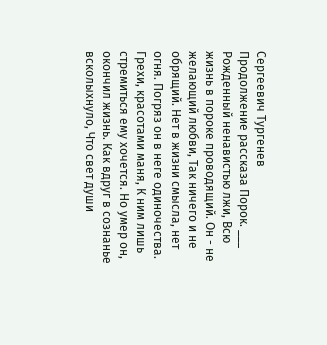Сергеевич Тургенев
Продолжение рассказа Порок. ___ Рожденный ненавистью лжи, Всю жизнь в пороке проводящий. Он - не желающий любви, Так ничего и не обрящий. Нет в жизни смысла, нет огня. Погряз он в неге одиночества. Грехи, красотами маня, К ним лишь стремиться ему хочется. Но умер он, окончил жизнь. Как вдруг в сознанье всколыхнуло, Что свет души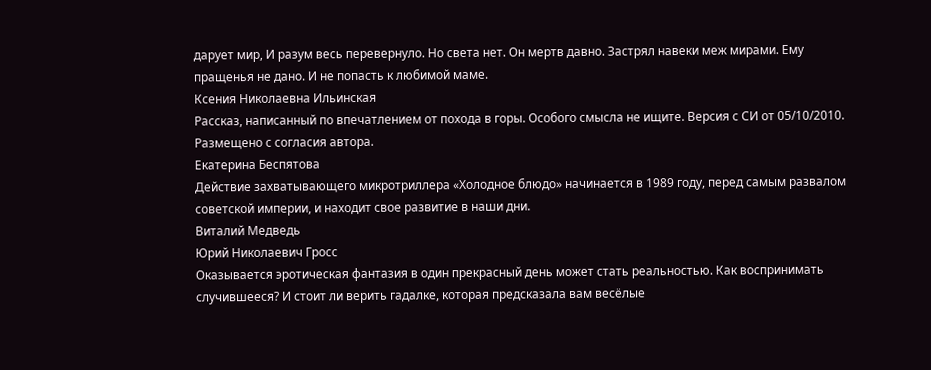дарует мир, И разум весь перевернуло. Но света нет. Он мертв давно. Застрял навеки меж мирами. Ему пращенья не дано. И не попасть к любимой маме.
Ксения Николаевна Ильинская
Рассказ, написанный по впечатлением от похода в горы. Особого смысла не ищите. Версия с СИ от 05/10/2010. Размещено с согласия автора.
Екатерина Беспятова
Действие захватывающего микротриллера «Холодное блюдо» начинается в 1989 году, перед самым развалом советской империи, и находит свое развитие в наши дни.
Виталий Медведь
Юрий Николаевич Гросс
Оказывается эротическая фантазия в один прекрасный день может стать реальностью. Как воспринимать случившееся? И стоит ли верить гадалке, которая предсказала вам весёлые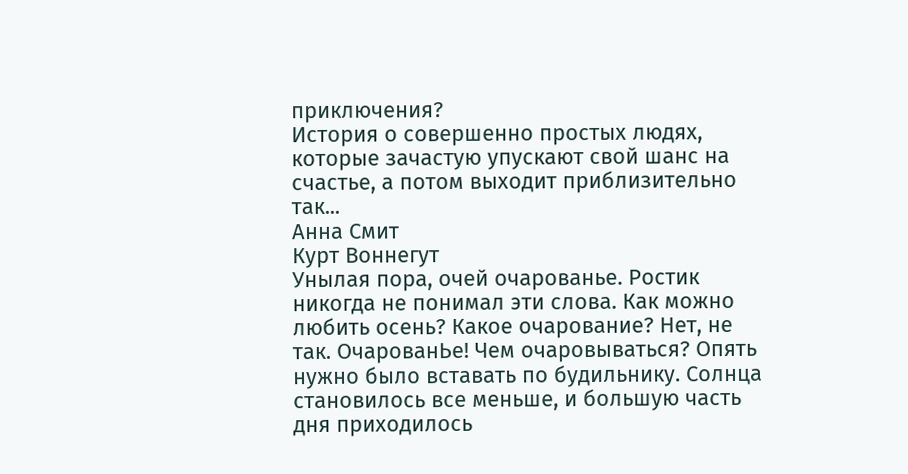приключения?
История о совершенно простых людях, которые зачастую упускают свой шанс на счастье, а потом выходит приблизительно так...
Анна Смит
Курт Воннегут
Унылая пора, очей очарованье. Ростик никогда не понимал эти слова. Как можно любить осень? Какое очарование? Нет, не так. ОчарованЬе! Чем очаровываться? Опять нужно было вставать по будильнику. Солнца становилось все меньше, и большую часть дня приходилось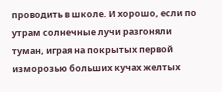проводить в школе. И хорошо, если по утрам солнечные лучи разгоняли туман, играя на покрытых первой изморозью больших кучах желтых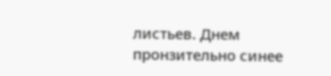листьев. Днем пронзительно синее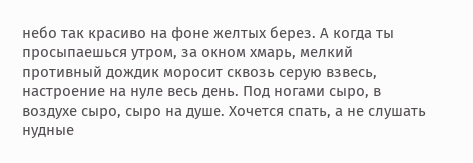небо так красиво на фоне желтых берез. А когда ты просыпаешься утром, за окном хмарь, мелкий противный дождик моросит сквозь серую взвесь, настроение на нуле весь день. Под ногами сыро, в воздухе сыро, сыро на душе. Хочется спать, а не слушать нудные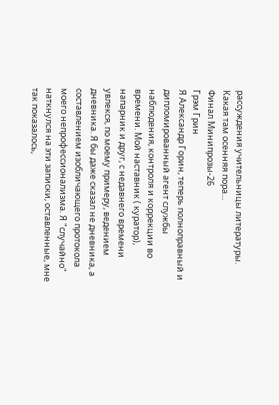рассуждения учительницы литературы. Какая там осенняя пора...
Финал Минипрозы-26
Грэм Грин
Я Александр Горин, теперь полноправный и дипломированный агент службы наблюдения, контроля и коррекции во времени. Мой наставник ( куратор), напарник и друг, с недавнего времени увлекся, по моему примеру, ведением дневника. Я бы даже сказал не дневника, а составлением изобличающего протокола моего непрофессионализма. Я "случайно" наткнулся на эти записки, оставленные, мне так показалось,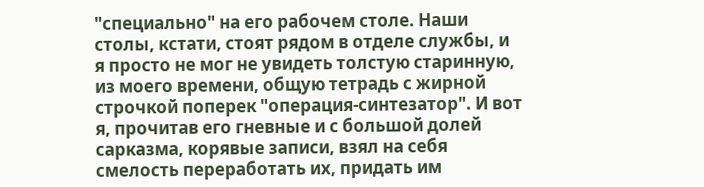"специально" на его рабочем столе. Наши столы, кстати, стоят рядом в отделе службы, и я просто не мог не увидеть толстую старинную, из моего времени, общую тетрадь с жирной строчкой поперек "операция-синтезатор". И вот я, прочитав его гневные и с большой долей сарказма, корявые записи, взял на себя смелость переработать их, придать им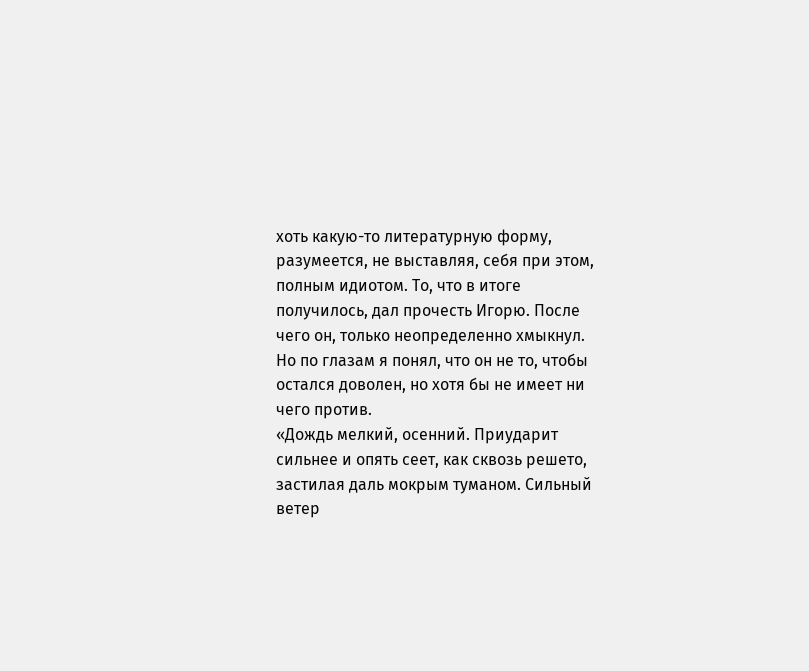хоть какую-то литературную форму, разумеется, не выставляя, себя при этом, полным идиотом. То, что в итоге получилось, дал прочесть Игорю. После чего он, только неопределенно хмыкнул. Но по глазам я понял, что он не то, чтобы остался доволен, но хотя бы не имеет ни чего против.
«Дождь мелкий, осенний. Приударит сильнее и опять сеет, как сквозь решето, застилая даль мокрым туманом. Сильный ветер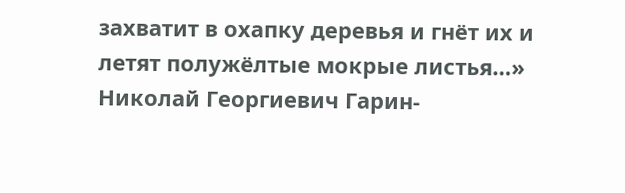захватит в охапку деревья и гнёт их и летят полужёлтые мокрые листья…»
Николай Георгиевич Гарин-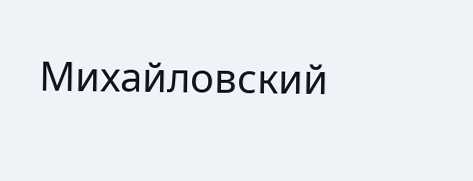Михайловский